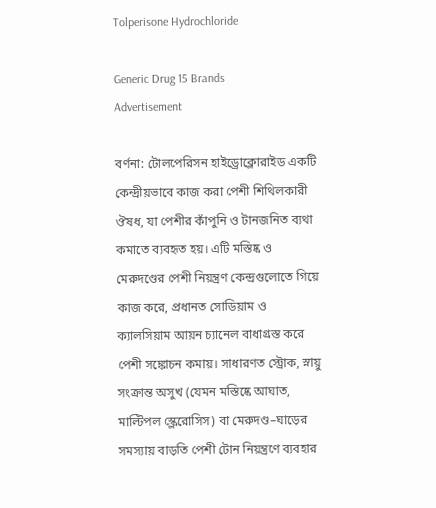Tolperisone Hydrochloride

Generic Drug 15 Brands
Advertisement

বর্ণনা: টোলপেরিসন হাইড্রোক্লোরাইড একটি কেন্দ্রীয়ভাবে কাজ করা পেশী শিথিলকারী ঔষধ, যা পেশীর কাঁপুনি ও টানজনিত ব্যথা কমাতে ব্যবহৃত হয়। এটি মস্তিষ্ক ও মেরুদণ্ডের পেশী নিয়ন্ত্রণ কেন্দ্রগুলোতে গিয়ে কাজ করে, প্রধানত সোডিয়াম ও ক্যালসিয়াম আয়ন চ্যানেল বাধাগ্রস্ত করে পেশী সঙ্কোচন কমায়। সাধারণত স্ট্রোক, স্নায়ু সংক্রান্ত অসুখ (যেমন মস্তিষ্কে আঘাত, মাল্টিপল স্ক্লেরোসিস) বা মেরুদণ্ড–ঘাড়ের সমস্যায় বাড়তি পেশী টোন নিয়ন্ত্রণে ব্যবহার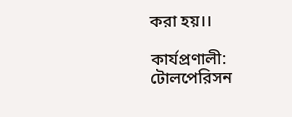করা হয়।।

কার্যপ্রণালী: টোলপেরিসন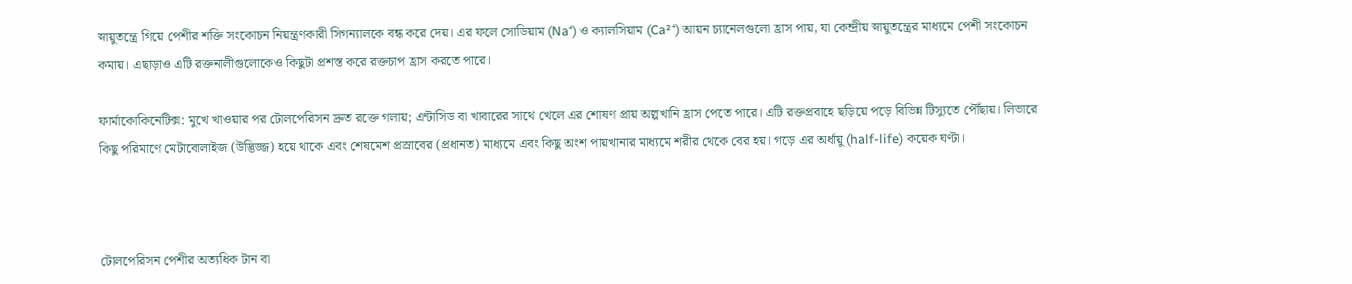স্নায়ুতন্ত্রে গিয়ে পেশীর শক্তি সংকোচন নিয়ন্ত্রণকারী সিগন্যালকে বন্ধ করে দেয়। এর ফলে সোডিয়াম (Na⁺) ও ক্যালসিয়াম (Ca²⁺) আয়ন চ্যানেলগুলো হ্রাস পায়, যা কেন্দ্রীয় স্নায়ুতন্ত্রের মাধ্যমে পেশী সংকোচন কমায়। এছাড়াও এটি রক্তনালীগুলোকেও কিছুটা প্রশস্ত করে রক্তচাপ হ্রাস করতে পারে।

ফার্মাকোকিনেটিক্স: মুখে খাওয়ার পর টোলপেরিসন দ্রুত রক্তে গলায়; এন্টাসিড বা খাবারের সাথে খেলে এর শোষণ প্রায় অল্পখানি হ্রাস পেতে পারে। এটি রক্তপ্রবাহে ছড়িয়ে পড়ে বিভিন্ন টিস্যুতে পৌঁছায়। লিভারে কিছু পরিমাণে মেটাবোলাইজ (উদ্ভিজ্জ) হয়ে থাকে এবং শেষমেশ প্রস্রাবের (প্রধানত) মাধ্যমে এবং কিছু অংশ পায়খানার মাধ্যমে শরীর থেকে বের হয়। গড়ে এর অর্ধায়ু (half-life) কয়েক ঘণ্টা।



টোলপেরিসন পেশীর অত্যধিক টান বা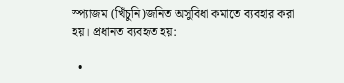স্প্যাজম (খিঁচুনি)জনিত অসুবিধা কমাতে ব্যবহার করা হয়। প্রধানত ব্যবহৃত হয়:

  •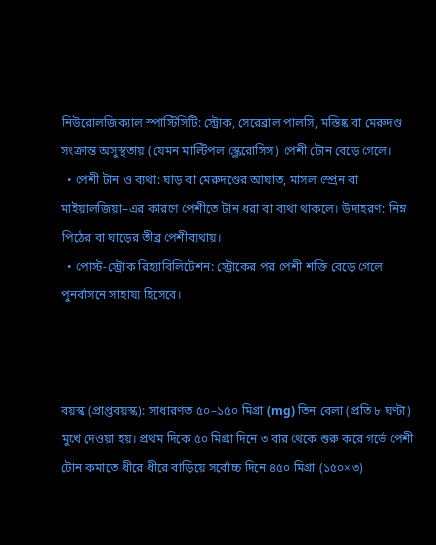নিউরোলজিক্যাল স্পাস্টিসিটি: স্ট্রোক, সেরেব্রাল পালসি, মস্তিষ্ক বা মেরুদণ্ড সংক্রান্ত অসুস্থতায় (যেমন মাল্টিপল স্ক্লেরোসিস) পেশী টোন বেড়ে গেলে।
  • পেশী টান ও ব্যথা: ঘাড় বা মেরুদণ্ডের আঘাত, মাসল স্প্রেন বা মাইয়ালজিয়া–এর কারণে পেশীতে টান ধরা বা ব্যথা থাকলে। উদাহরণ: নিম্ন পিঠের বা ঘাড়ের তীব্র পেশীব্যথায়।
  • পোস্ট-স্ট্রোক রিহ্যাবিলিটেশন: স্ট্রোকের পর পেশী শক্তি বেড়ে গেলে পুনর্বাসনে সাহায্য হিসেবে।



বয়স্ক (প্রাপ্তবয়স্ক): সাধারণত ৫০–১৫০ মিগ্রা (mg) তিন বেলা (প্রতি ৮ ঘণ্টা) মুখে দেওয়া হয়। প্রথম দিকে ৫০ মিগ্রা দিনে ৩ বার থেকে শুরু করে গর্ভে পেশী টোন কমাতে ধীরে ধীরে বাড়িয়ে সর্বোচ্চ দিনে ৪৫০ মিগ্রা (১৫০×৩)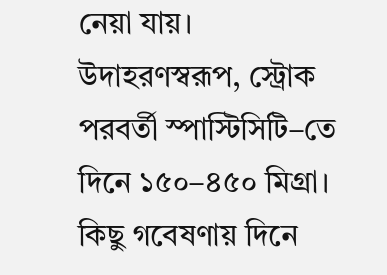নেয়া যায়। উদাহরণস্বরূপ, স্ট্রোক পরবর্তী স্পাস্টিসিটি–তে দিনে ১৫০–৪৫০ মিগ্রা। কিছু গবেষণায় দিনে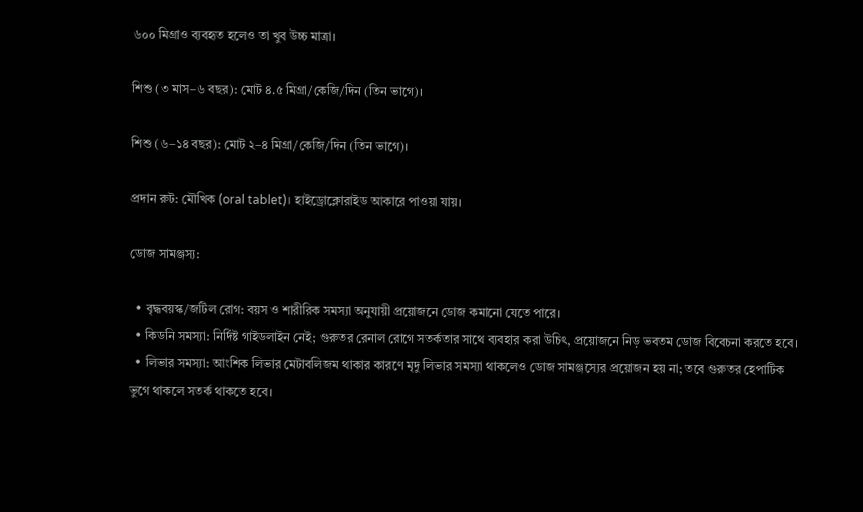৬০০ মিগ্রাও ব্যবহৃত হলেও তা খুব উচ্চ মাত্রা।

শিশু (৩ মাস–৬ বছর): মোট ৪.৫ মিগ্রা/কেজি/দিন (তিন ভাগে)।

শিশু (৬–১৪ বছর): মোট ২–৪ মিগ্রা/কেজি/দিন (তিন ভাগে)।

প্রদান রুট: মৌখিক (oral tablet)। হাইড্রোক্লোরাইড আকারে পাওয়া যায়।

ডোজ সামঞ্জস্য:

  • বৃদ্ধবয়স্ক/জটিল রোগ: বয়স ও শারীরিক সমস্যা অনুযায়ী প্রয়োজনে ডোজ কমানো যেতে পারে।
  • কিডনি সমস্যা: নির্দিষ্ট গাইডলাইন নেই; গুরুতর রেনাল রোগে সতর্কতার সাথে ব্যবহার করা উচিৎ, প্রয়োজনে নিড় ভবতম ডোজ বিবেচনা করতে হবে।
  • লিভার সমস্যা: আংশিক লিভার মেটাবলিজম থাকার কারণে মৃদু লিভার সমস্যা থাকলেও ডোজ সামঞ্জস্যের প্রয়োজন হয় না; তবে গুরুতর হেপাটিক ভুগে থাকলে সতর্ক থাকতে হবে।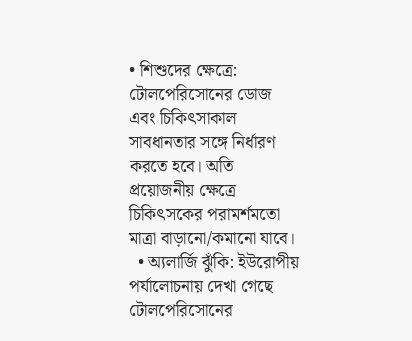• শিশুদের ক্ষেত্রে: টোলপেরিসোনের ডোজ এবং চিকিৎসাকাল সাবধানতার সঙ্গে নির্ধারণ করতে হবে। অতি প্রয়োজনীয় ক্ষেত্রে চিকিৎসকের পরামর্শমতো মাত্রা বাড়ানো/কমানো যাবে।
  • অ্যলার্জি ঝুঁকি: ইউরোপীয় পর্যালোচনায় দেখা গেছে টোলপেরিসোনের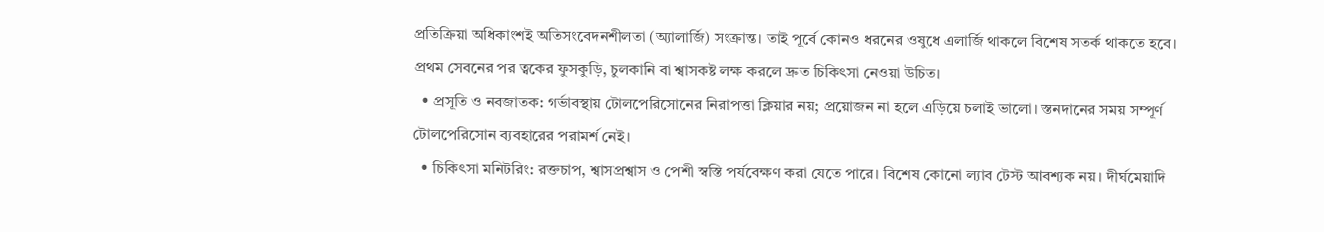প্রতিক্রিয়া অধিকাংশই অতিসংবেদনশীলতা (অ্যালার্জি) সংক্রান্ত। তাই পূর্বে কোনও ধরনের ওষুধে এলার্জি থাকলে বিশেষ সতর্ক থাকতে হবে। প্রথম সেবনের পর ত্বকের ফুসকুড়ি, চুলকানি বা শ্বাসকষ্ট লক্ষ করলে দ্রুত চিকিৎসা নেওয়া উচিত।
  • প্রসূতি ও নবজাতক: গর্ভাবস্থায় টোলপেরিসোনের নিরাপত্তা ক্লিয়ার নয়; প্রয়োজন না হলে এড়িয়ে চলাই ভালো। স্তনদানের সময় সম্পূর্ণ টোলপেরিসোন ব্যবহারের পরামর্শ নেই।
  • চিকিৎসা মনিটরিং: রক্তচাপ, শ্বাসপ্রশ্বাস ও পেশী স্বস্তি পর্যবেক্ষণ করা যেতে পারে। বিশেষ কোনো ল্যাব টেস্ট আবশ্যক নয়। দীর্ঘমেয়াদি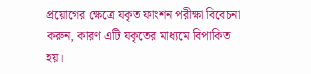প্রয়োগের ক্ষেত্রে যকৃত ফাংশন পরীক্ষা বিবেচনা করুন, কারণ এটি যকৃতের মাধ্যমে বিপাকিত হয়।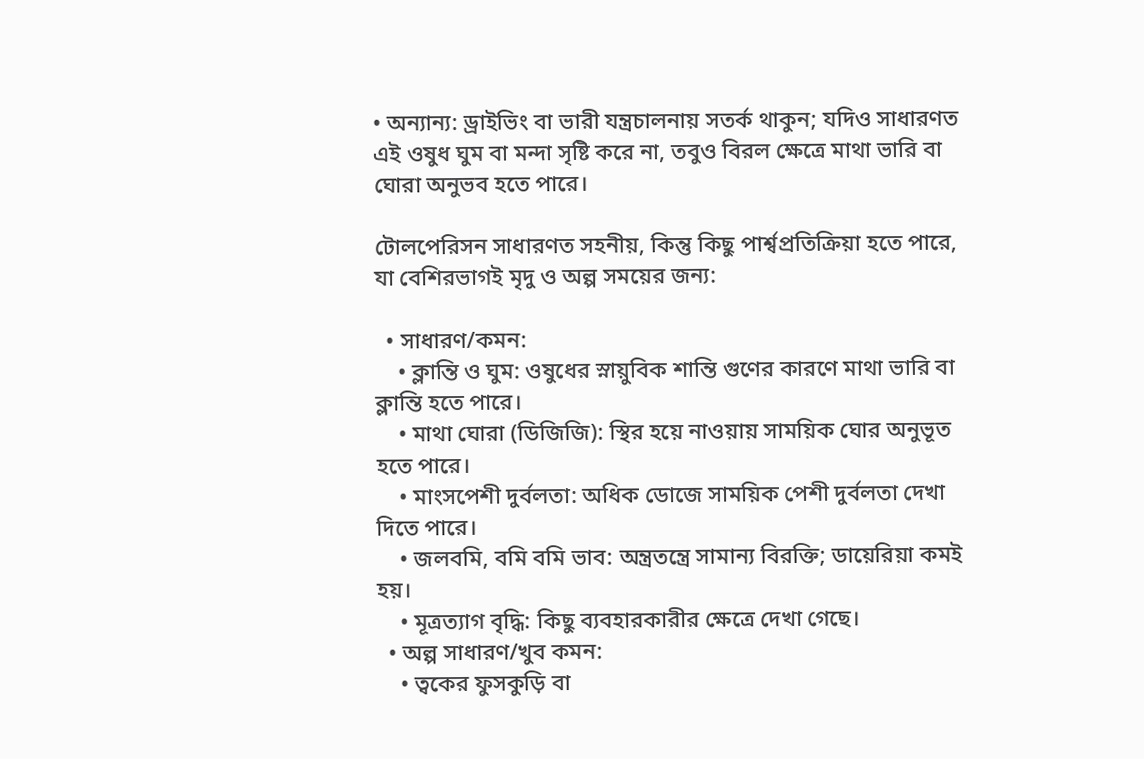• অন্যান্য: ড্রাইভিং বা ভারী যন্ত্রচালনায় সতর্ক থাকুন; যদিও সাধারণত এই ওষুধ ঘুম বা মন্দা সৃষ্টি করে না, তবুও বিরল ক্ষেত্রে মাথা ভারি বা ঘোরা অনুভব হতে পারে।

টোলপেরিসন সাধারণত সহনীয়, কিন্তু কিছু পার্শ্বপ্রতিক্রিয়া হতে পারে, যা বেশিরভাগই মৃদু ও অল্প সময়ের জন্য:

  • সাধারণ/কমন:
    • ক্লান্তি ও ঘুম: ওষুধের স্নায়ুবিক শান্তি গুণের কারণে মাথা ভারি বা ক্লান্তি হতে পারে।
    • মাথা ঘোরা (ডিজিজি): স্থির হয়ে নাওয়ায় সাময়িক ঘোর অনুভূত হতে পারে।
    • মাংসপেশী দুর্বলতা: অধিক ডোজে সাময়িক পেশী দুর্বলতা দেখা দিতে পারে।
    • জলবমি, বমি বমি ভাব: অন্ত্রতন্ত্রে সামান্য বিরক্তি; ডায়েরিয়া কমই হয়।
    • মূত্রত্যাগ বৃদ্ধি: কিছু ব্যবহারকারীর ক্ষেত্রে দেখা গেছে।
  • অল্প সাধারণ/খুব কমন:
    • ত্বকের ফুসকুড়ি বা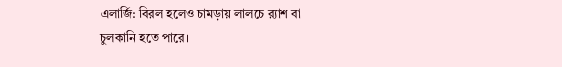এলার্জি: বিরল হলেও চামড়ায় লালচে র‍্যাশ বা চুলকানি হতে পারে।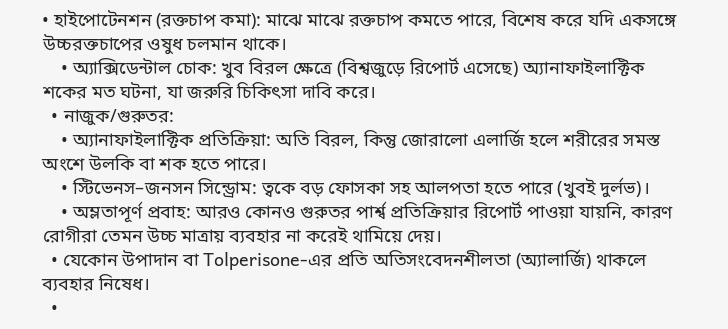• হাইপোটেনশন (রক্তচাপ কমা): মাঝে মাঝে রক্তচাপ কমতে পারে, বিশেষ করে যদি একসঙ্গে উচ্চরক্তচাপের ওষুধ চলমান থাকে।
    • অ্যাক্সিডেন্টাল চোক: খুব বিরল ক্ষেত্রে (বিশ্বজুড়ে রিপোর্ট এসেছে) অ্যানাফাইলাক্টিক শকের মত ঘটনা, যা জরুরি চিকিৎসা দাবি করে।
  • নাজুক/গুরুতর:
    • অ্যানাফাইলাক্টিক প্রতিক্রিয়া: অতি বিরল, কিন্তু জোরালো এলার্জি হলে শরীরের সমস্ত অংশে উলকি বা শক হতে পারে।
    • স্টিভেনস–জনসন সিন্ড্রোম: ত্বকে বড় ফোসকা সহ আলপতা হতে পারে (খুবই দুর্লভ)।
    • অম্লতাপূর্ণ প্রবাহ: আরও কোনও গুরুতর পার্শ্ব প্রতিক্রিয়ার রিপোর্ট পাওয়া যায়নি, কারণ রোগীরা তেমন উচ্চ মাত্রায় ব্যবহার না করেই থামিয়ে দেয়।
  • যেকোন উপাদান বা Tolperisone-এর প্রতি অতিসংবেদনশীলতা (অ্যালার্জি) থাকলে ব্যবহার নিষেধ।
  •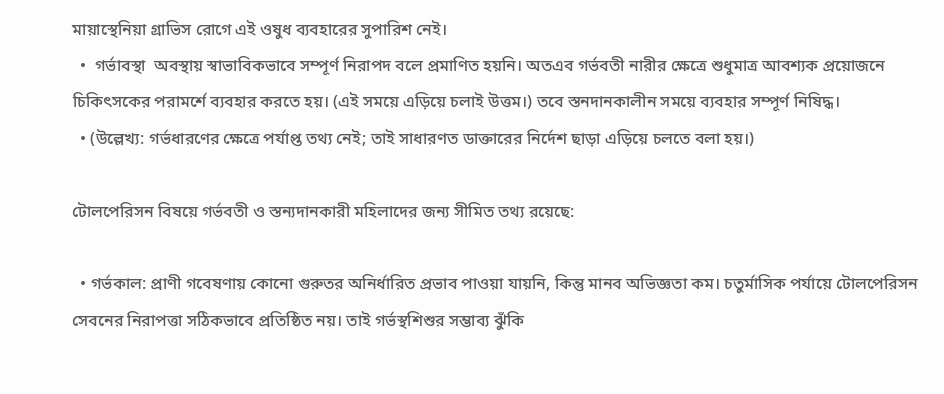মায়াস্থেনিয়া গ্রাভিস রোগে এই ওষুধ ব্যবহারের সুপারিশ নেই।
  •  গর্ভাবস্থা  অবস্থায় স্বাভাবিকভাবে সম্পূর্ণ নিরাপদ বলে প্রমাণিত হয়নি। অতএব গর্ভবতী নারীর ক্ষেত্রে শুধুমাত্র আবশ্যক প্রয়োজনে চিকিৎসকের পরামর্শে ব্যবহার করতে হয়। (এই সময়ে এড়িয়ে চলাই উত্তম।) তবে স্তনদানকালীন সময়ে ব্যবহার সম্পূর্ণ নিষিদ্ধ।
  • (উল্লেখ্য: গর্ভধারণের ক্ষেত্রে পর্যাপ্ত তথ্য নেই; তাই সাধারণত ডাক্তারের নির্দেশ ছাড়া এড়িয়ে চলতে বলা হয়।)

টোলপেরিসন বিষয়ে গর্ভবতী ও স্তন্যদানকারী মহিলাদের জন্য সীমিত তথ্য রয়েছে:

  • গর্ভকাল: প্রাণী গবেষণায় কোনো গুরুতর অনির্ধারিত প্রভাব পাওয়া যায়নি, কিন্তু মানব অভিজ্ঞতা কম। চতুর্মাসিক পর্যায়ে টোলপেরিসন সেবনের নিরাপত্তা সঠিকভাবে প্রতিষ্ঠিত নয়। তাই গর্ভস্থশিশুর সম্ভাব্য ঝুঁকি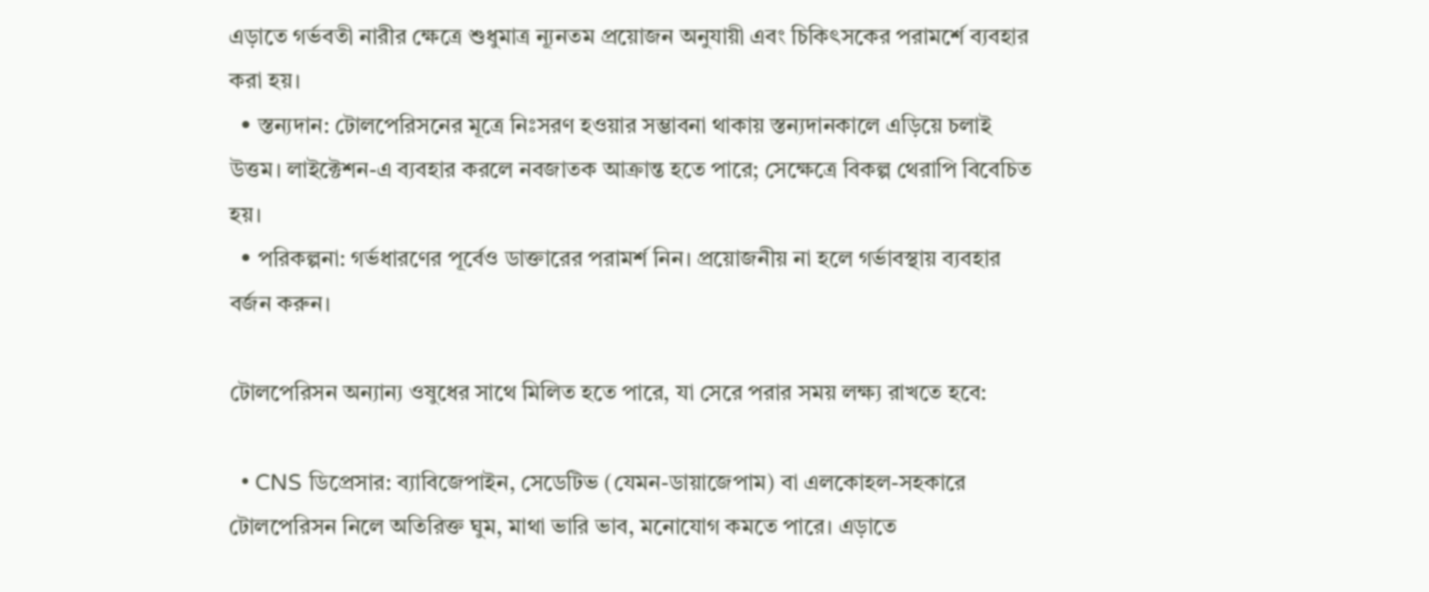এড়াতে গর্ভবতী নারীর ক্ষেত্রে শুধুমাত্র ন্যূনতম প্রয়োজন অনুযায়ী এবং চিকিৎসকের পরামর্শে ব্যবহার করা হয়।
  • স্তন্যদান: টোলপেরিসনের মূত্রে নিঃসরণ হওয়ার সম্ভাবনা থাকায় স্তন্যদানকালে এড়িয়ে চলাই উত্তম। লাইক্টেশন-এ ব্যবহার করলে নবজাতক আক্রান্ত হতে পারে; সেক্ষেত্রে বিকল্প থেরাপি বিবেচিত হয়।
  • পরিকল্পনা: গর্ভধারণের পূর্বেও ডাক্তারের পরামর্শ নিন। প্রয়োজনীয় না হলে গর্ভাবস্থায় ব্যবহার বর্জন করুন।

টোলপেরিসন অন্যান্য ওষুধের সাথে মিলিত হতে পারে, যা সেরে পরার সময় লক্ষ্য রাখতে হবে:

  • CNS ডিপ্রেসার: ব্যাবিজেপাইন, সেডেটিভ (যেমন-ডায়াজেপাম) বা এলকোহল-সহকারে টোলপেরিসন নিলে অতিরিক্ত ঘুম, মাথা ভারি ভাব, মনোযোগ কমতে পারে। এড়াতে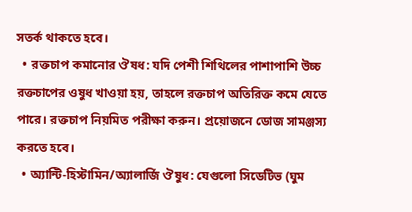সতর্ক থাকতে হবে।
  • রক্তচাপ কমানোর ঔষধ: যদি পেশী শিথিলের পাশাপাশি উচ্চ রক্তচাপের ওষুধ খাওয়া হয়, তাহলে রক্তচাপ অতিরিক্ত কমে যেতে পারে। রক্তচাপ নিয়মিত পরীক্ষা করুন। প্রয়োজনে ডোজ সামঞ্জস্য করতে হবে।
  • অ্যান্টি-হিস্টামিন/অ্যালার্জি ঔষুধ: যেগুলো সিডেটিভ (ঘুম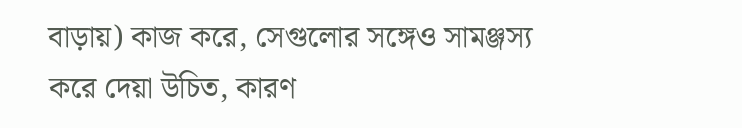বাড়ায়) কাজ করে, সেগুলোর সঙ্গেও সামঞ্জস্য করে দেয়া উচিত, কারণ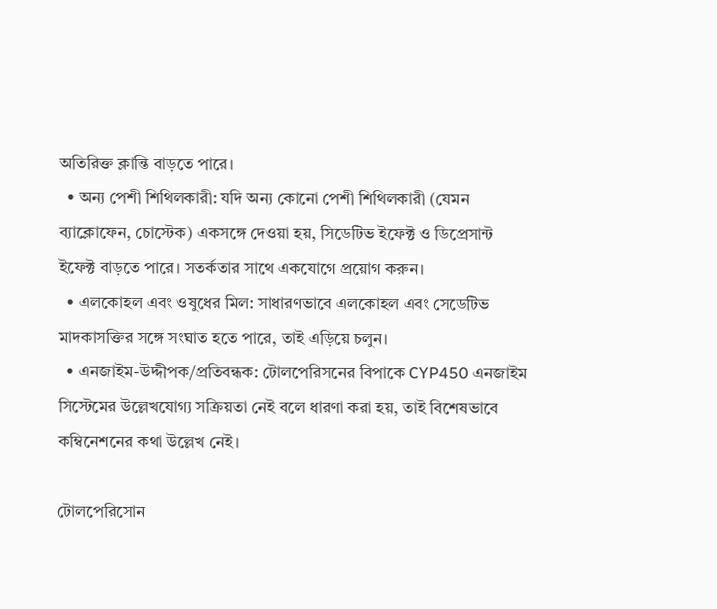অতিরিক্ত ক্লান্তি বাড়তে পারে।
  • অন্য পেশী শিথিলকারী: যদি অন্য কোনো পেশী শিথিলকারী (যেমন ব্যাক্লোফেন, চোস্টেক) একসঙ্গে দেওয়া হয়, সিডেটিভ ইফেক্ট ও ডিপ্রেসান্ট ইফেক্ট বাড়তে পারে। সতর্কতার সাথে একযোগে প্রয়োগ করুন।
  • এলকোহল এবং ওষুধের মিল: সাধারণভাবে এলকোহল এবং সেডেটিভ মাদকাসক্তির সঙ্গে সংঘাত হতে পারে, তাই এড়িয়ে চলুন।
  • এনজাইম-উদ্দীপক/প্রতিবন্ধক: টোলপেরিসনের বিপাকে CYP450 এনজাইম সিস্টেমের উল্লেখযোগ্য সক্রিয়তা নেই বলে ধারণা করা হয়, তাই বিশেষভাবে কম্বিনেশনের কথা উল্লেখ নেই।

টোলপেরিসোন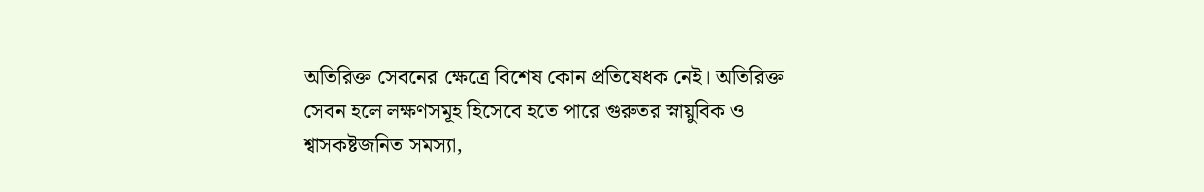অতিরিক্ত সেবনের ক্ষেত্রে বিশেষ কোন প্রতিষেধক নেই। অতিরিক্ত সেবন হলে লক্ষণসমূহ হিসেবে হতে পারে গুরুতর স্নায়ুবিক ও শ্বাসকষ্টজনিত সমস্যা,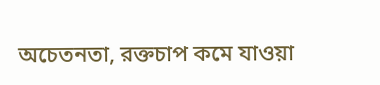অচেতনতা, রক্তচাপ কমে যাওয়া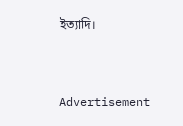ইত্যাদি।


Advertisement